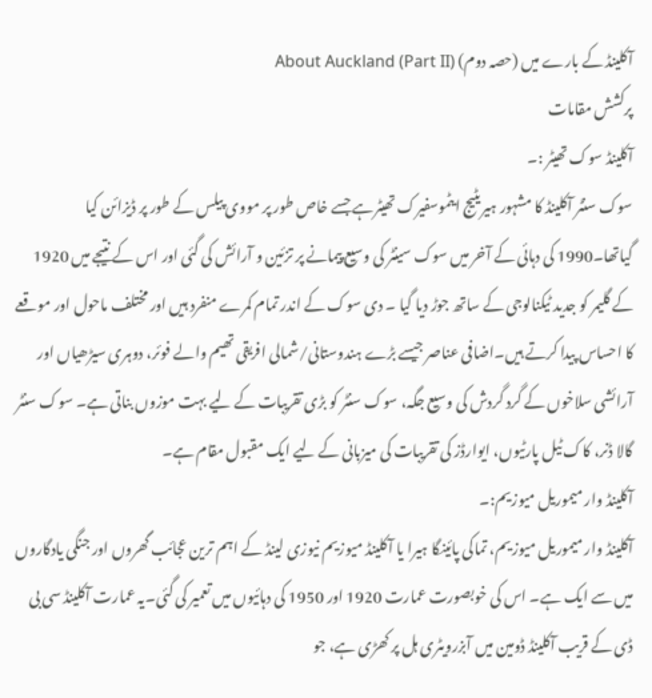آکلینڈ کے بارے میں (حصہ دوم) About Auckland (Part II)
پرکشش مقامات
آکلینڈ سوک تھیٹر :۔
سوک سنٹر آکلینڈ کا مشہور ہیریٹیج ایٹموسفیرک تھیٹرہے جسے خاص طور پر مووی پیلس کے طور پر ڈیزائن کیا گیاتھا۔1990 کی دہائی کے آخر میں سوک سینٹر کی وسیع پیمانے پر تزئین و آرائش کی گئی اور اس کے نتیجے میں 1920 کے گلیمر کو جدید ٹیکنالوجی کے ساتھ جوڑ دیا گیا ۔ دی سوک کے اندر تمام کمرے منفرد ہیں اور مختلف ماحول اور موقعے کا احساس پیدا کرتے ہیں۔اضافی عناصر جیسے بڑے ہندوستانی/شمالی افریقی تھیم والے فوئر، دوہری سیڑھیاں اور آرائشی سلاخوں کے گرد گردش کی وسیع جگہ، سوک سنٹر کو بڑی تقریبات کے لیے بہت موزوں بناتی ہے۔ سوک سنٹر گالا ڈنر، کاک ٹیل پارٹیوں، ایوارڈز کی تقریبات کی میزبانی کے لیے ایک مقبول مقام ہے۔
آکلینڈ وار میموریل میوزیم:۔
آکلینڈ وار میموریل میوزیم، تماکی پائینگا ہیرا یا آکلینڈ میوزیم نیوزی لینڈ کے اہم ترین عجائب گھروں اور جنگی یادگاروں میں سے ایک ہے۔ اس کی خوبصورت عمارت 1920 اور 1950 کی دہائیوں میں تعمیر کی گئی۔یہ عمارت آکلینڈ سی بی ڈی کے قریب آکلینڈ ڈومین میں آبزرویٹری ہل پر کھڑی ہے، جو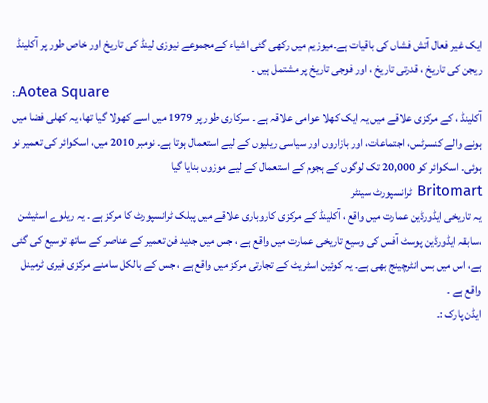ایک غیر فعال آتش فشاں کی باقیات ہے۔میوزیم میں رکھی گئی اشیاء کےمجموعے نیوزی لینڈ کی تاریخ اور خاص طور پر آکلینڈ ریجن کی تاریخ ، قدرتی تاریخ ، اور فوجی تاریخ پر مشتمل ہیں ۔
:۔Aotea Square
آکلینڈ ، کے مرکزی علاقے میں یہ ایک کھلا عوامی علاقہ ہے ۔ سرکاری طور پر 1979 میں اسے کھولا گیا تھا، یہ کھلی فضا میں ہونے والے کنسرٹس، اجتماعات، اور بازاروں اور سیاسی ریلیوں کے لیے استعمال ہوتا ہے۔ نومبر 2010 میں، اسکوائر کی تعمیر نو ہوئی۔ اسکوائر کو 20,000 تک لوگوں کے ہجوم کے استعمال کے لیے موزوں بنایا گیا
Britomart ٹرانسپورٹ سینٹر
یہ تاریخی ایڈورڈین عمارت میں واقع ، آکلینڈ کے مرکزی کاروباری علاقے میں پبلک ٹرانسپورٹ کا مرکز ہے ۔ یہ ریلوے اسٹیشن ،سابقہ ایڈورڈین پوسٹ آفس کی وسیع تاریخی عمارت میں واقع ہے ، جس میں جدید فن تعمیر کے عناصر کے ساتھ توسیع کی گئی ہے، اس میں بس انٹرچینج بھی ہے۔ یہ کوئین اسٹریٹ کے تجارتی مرکز میں واقع ہے ، جس کے بالکل سامنے مرکزی فیری ٹرمینل واقع ہے ۔
ایڈن پارک :۔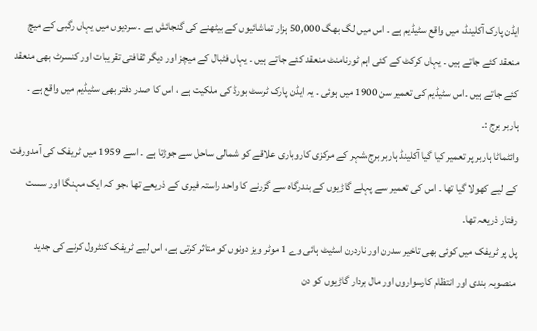ایڈن پارک آکلینڈ، میں واقع سٹیڈیم ہے ۔ اس میں لگ بھگ 50,000 ہزار تماشائیوں کے بیٹھنے کی گنجائش ہے ۔ سردیوں میں یہاں رگبی کے میچ منعقد کئے جاتے ہیں ۔ یہاں کرکٹ کے کئی اہم ٹورنامنٹ منعقد کئے جاتے ہیں ۔ یہاں فٹبال کے میچز اور دیگر ثقافتی تقریبات اور کنسرٹ بھی منعقد کئے جاتے ہیں ۔اس سٹیڈیم کی تعمیر سن 1900 میں ہوئی ۔ یہ ایڈن پارک ٹرسٹ بورڈ کی ملکیت ہے ، اس کا صدر دفتر بھی سٹیڈیم میں واقع ہے ۔
ہاربر برج :۔
وائٹماٹا ہاربر پر تعمیر کیا گیا آکلینڈ ہاربر برج،شہر کے مرکزی کاروباری علاقے کو شمالی ساحل سے جوڑتا ہے ۔ اسے 1959 میں ٹریفک کی آمدورفت کے لیے کھولا گیا تھا ۔ اس کی تعمیر سے پہلے گاڑیوں کے بندرگاہ سے گزرنے کا واحد راستہ فیری کے ذریعے تھا ،جو کہ ایک مہنگا اور سست رفتار ذریعہ تھا۔
پل پر ٹریفک میں کوئی بھی تاخیر سدرن اور ناردرن اسٹیٹ ہائی وے 1 موٹر ویز دونوں کو متاثر کرتی ہے، اس لیے ٹریفک کنٹرول کرنے کی جدید منصوبہ بندی اور انتظام کارسواروں اور مال بردار گاڑیوں کو دن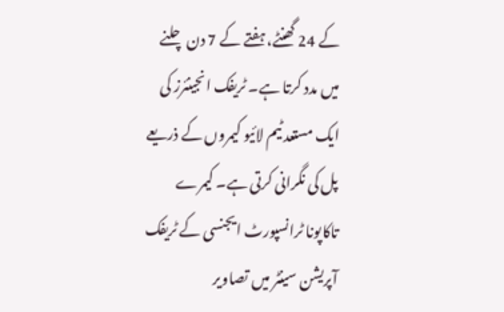کے 24 گھنٹے، ہفتے کے 7 دن چلنے میں مدد کرتا ہے۔ ٹریفک انجینئرز کی ایک مستعد ٹیم لائیو کیمروں کے ذریعے پل کی نگرانی کرتی ہے۔ کیمرے تاکاپونا ٹرانسپورٹ ایجنسی کے ٹریفک آپریشن سینٹر میں تصاویر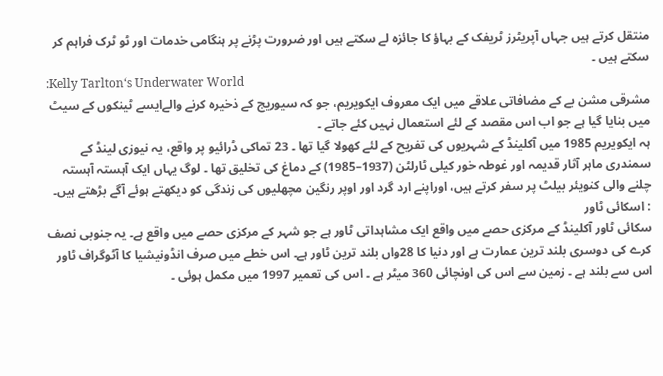منتقل کرتے ہیں جہاں آپریٹرز ٹریفک کے بہاؤ کا جائزہ لے سکتے ہیں اور ضرورت پڑنے پر ہنگامی خدمات اور ٹو ٹرک فراہم کر سکتے ہیں ۔
:Kelly Tarlton‘s Underwater World
مشرقی مشن بے کے مضافاتی علاقے میں ایک معروف ایکویریم، جو کہ سیوریج کے ذخیرہ کرنے والےایسے ٹینکوں کے سیٹ میں بنایا گیا ہے جو اب اس مقصد کے لئے استعمال نہیں کئے جاتے ۔
ہہ ایکویریم 1985 میں آکلینڈ کے شہریوں کی تفریح کے لئے کھولا گیا تھا ۔ 23 تماکی ڈرائیو پر واقع، یہ نیوزی لینڈ کے سمندری ماہر آثار قدیمہ اور غوطہ خور کیلی ٹارلٹن (1937–1985) کے دماغ کی تخلیق تھا ۔ لوگ یہاں ایک آہستہ آہستہ چلنے والی کنویئر بیلٹ پر سفر کرتے ہیں، اوراپنے ارد گرد اور اوپر رنگین مچھلیوں کی زندگی کو دیکھتے ہوئے آگے بڑھتے ہیں۔
: اسکائی ٹاور
سکائی ٹاور آکلینڈ کے مرکزی حصے میں واقع ایک مشاہداتی ٹاور ہے جو شہر کے مرکزی حصے میں واقع ہے۔ یہ جنوبی نصف کرے کی دوسری بلند ترین عمارت ہے اور دنیا کا 28واں بلند ترین ٹاور ہے۔ اس خطے میں صرف انڈونیشیا کا آٹوگراف ٹاور اس سے بلند ہے ۔ زمین سے اس کی اونچائی 360 میٹر ہے ۔ اس کی تعمیر 1997 میں مکمل ہوئی ۔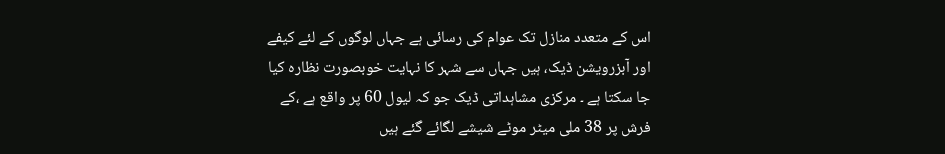اس کے متعدد منازل تک عوام کی رسائی ہے جہاں لوگوں کے لئے کیفے اور آبزرویشن ڈیک، ہیں جہاں سے شہر کا نہایت خوبصورت نظارہ کیا جا سکتا ہے ۔ مرکزی مشاہداتی ڈیک جو کہ لیول 60 پر واقع ہے ،کے فرش پر 38 ملی میٹر موٹے شیشے لگائے گئے ہیں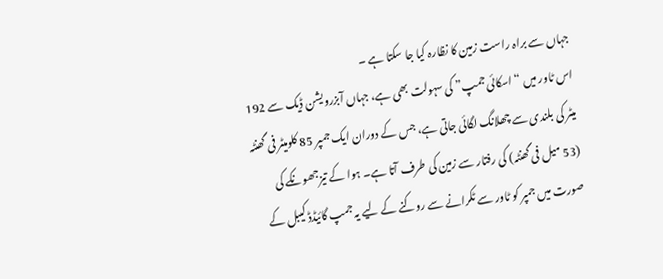جہاں سے براہ راست زمین کا نظارہ کیا جا سکتا ہے ۔
اس ٹاور میں “اسکائی جمپ” کی سہولت بھی ہے، جہاں آبزرویشن ڈیک سے 192 میٹر کی بلندی سے چھلانگ لگائی جاتی ہے، جس کے دوران ایک جمپر 85 کلومیٹر فی گھنٹہ (53 میل فی گھنٹہ) کی رفتار سے زمین کی طرف آتا ہے۔ ہوا کے تیزجھونکے کی صورت میں جمپر کو ٹاور سے ٹکرانے سے روکنے کے لیے یہ جمپ گائیڈڈ کیبل کے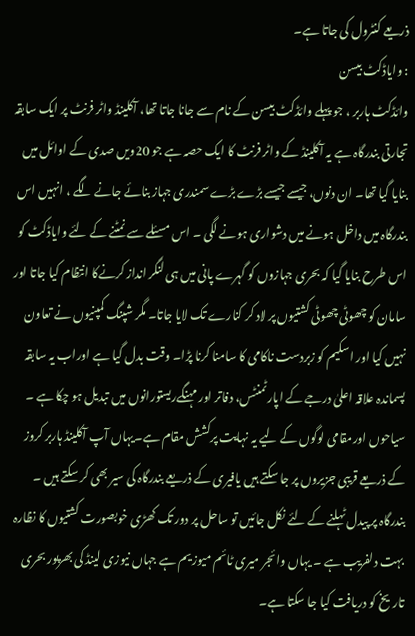ذریعے کنٹرول کی جاتا ہے۔
: وایاڈکٹ بیسن
وائڈکٹ ہاربر ، جو پہلے وائڈکٹ بیسن کے نام سے جانا جاتا تھا، آکلینڈ واٹر فرنٹ پر ایک سابقہ تجارتی بندرگاہ ہے یہ آکلینڈ کے واٹر فرنٹ کا ایک حصہ ہے جو 20ویں صدی کے اوائل میں بنایا گیا تھا۔ ان دنوں، جیسے جیسے بڑے بڑے سمندری جہاز بنائے جانے لگے ، انہیں اس بندرگاہ میں داخل ہونے میں دشواری ہونے لگی ۔ اس مسئلے سے نمٹنے کے لئے وایاڈکٹ کو اس طرح بنایا گیا کہ بحری جہازوں کو گہرے پانی میں ہی لنگر انداز کرنےکا انتظام کیا جاتا اور سامان کو چھوٹی چھوٹی کشتیوں پر لاد کر کنارے تک لایا جاتا۔ مگر شپنگ کمپنیوں نے تعاون نہیں کیا اور اسکیم کو زبردست ناکامی کا سامنا کرنا پڑا۔ وقت بدل گیا ہے اوراب یہ سابقہ پسماندہ علاقہ اعلیٰ درجے کے اپارٹمنٹس، دفاتر اور مہنگےریستورانوں میں تبدیل ہو چکا ہے ۔ سیاحوں اورمقامی لوگوں کے لیے یہ نہایت پرکشش مقام ہے۔یہاں آپ آکلینڈ ہاربر کروز کے ذریعے قریبی جزیروں پر جا سکتے ہیں یافیری کے ذریعے بندرگاہ کی سیر بھی کر سکتے ہیں ۔ بندرگاہ پر پیدل ٹہلنے کے لئے نکل جائیں تو ساحل پر دور تک کھڑی خوبصورت کشتیوں کا نظارہ بہت دلفریب ہے ۔ یہاں وائجر میری ٹائم میوزیم ہے جہاں نیوزی لینڈ کی بھرپور بحری تاریخ کو دریافت کیا جا سکتا ہے۔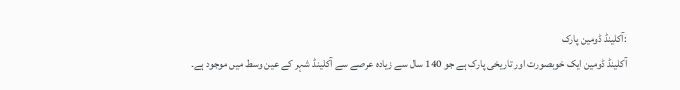:آکلینڈ ڈومین پارک
آکلینڈ ڈومین ایک خوبصورت اور تاریخی پارک ہے جو 140 سال سے زیادہ عرصے سے آکلینڈ شہر کے عین وسط میں موجود ہے۔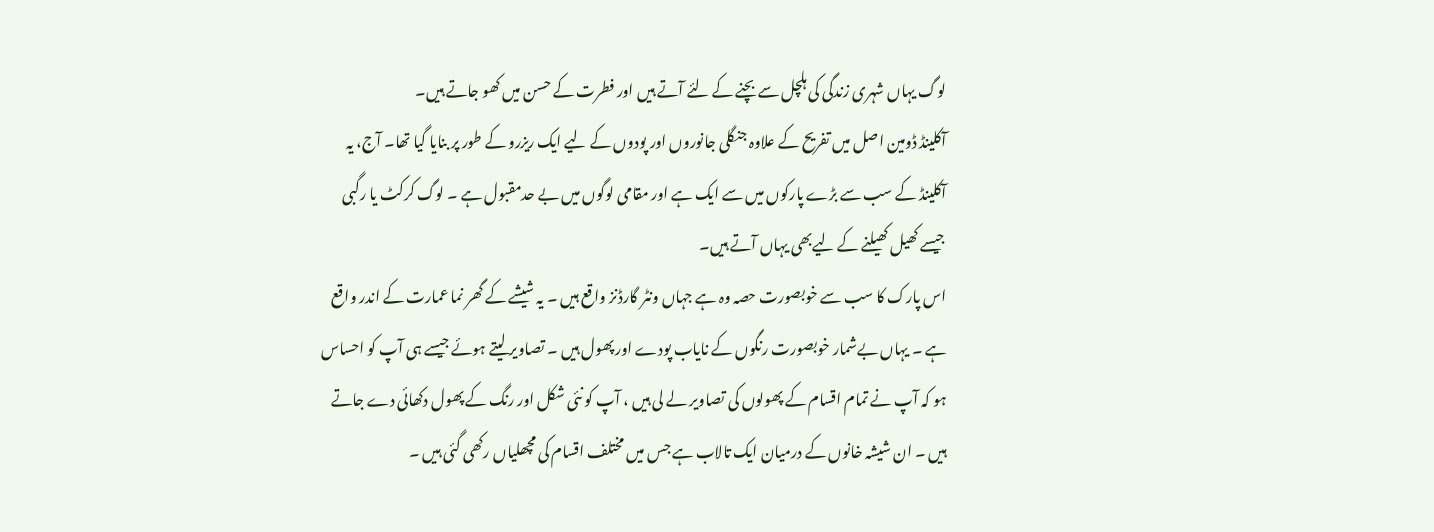لوگ یہاں شہری زندگی کی ہلچل سے بچنے کے لئے آتے ہیں اور فطرت کے حسن میں کھو جاتے ہیں۔
آکلینڈ ڈومین اصل میں تفریح کے علاوہ جنگلی جانوروں اور پودوں کے لیے ایک ریزرو کے طور پر بنایا گیا تھا۔ آج، یہ آکلینڈ کے سب سے بڑے پارکوں میں سے ایک ہے اور مقامی لوگوں میں بے حدمقبول ہے ۔ لوگ کرکٹ یا رگبی جیسے کھیل کھیلنے کے لیےبھی یہاں آتے ہیں۔
اس پارک کا سب سے خوبصورت حصہ وہ ہے جہاں ونٹر گارڈنز واقع ہیں ۔ یہ شیشے کے گھر نما عمارت کے اندر واقع ہے ۔ یہاں بےشمار خوبصورت رنگوں کے نایاب پودے اور پھول ہیں ۔ تصاویر لیتے ہوئے جیسے ہی آپ کو احساس ہو کہ آپ نے تمام اقسام کے پھولوں کی تصاویر لے لی ہیں ، آپ کو نئی شکل اور رنگ کے پھول دکھائی دے جاتے ہیں ۔ ان شیشہ خانوں کے درمیان ایک تالاب ہے جس میں مختلف اقسام کی مچھلیاں رکھی گئی ہیں ۔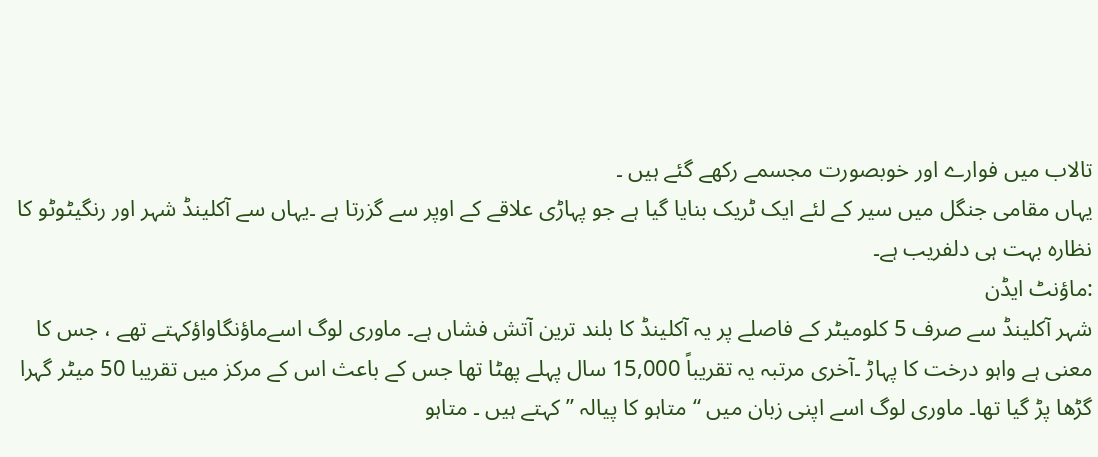تالاب میں فوارے اور خوبصورت مجسمے رکھے گئے ہیں ۔
یہاں مقامی جنگل میں سیر کے لئے ایک ٹریک بنایا گیا ہے جو پہاڑی علاقے کے اوپر سے گزرتا ہے ۔یہاں سے آکلینڈ شہر اور رنگیٹوٹو کا نظارہ بہت ہی دلفریب ہے۔
:ماؤنٹ ایڈن
شہر آکلینڈ سے صرف 5 کلومیٹر کے فاصلے پر یہ آکلینڈ کا بلند ترین آتش فشاں ہے۔ ماوری لوگ اسےماؤنگاواؤکہتے تھے ، جس کا معنی ہے واہو درخت کا پہاڑ ۔آخری مرتبہ یہ تقریباً 15,000 سال پہلے پھٹا تھا جس کے باعث اس کے مرکز میں تقریبا 50 میٹر گہرا گڑھا پڑ گیا تھا۔ ماوری لوگ اسے اپنی زبان میں “متاہو کا پیالہ ” کہتے ہیں ۔ متاہو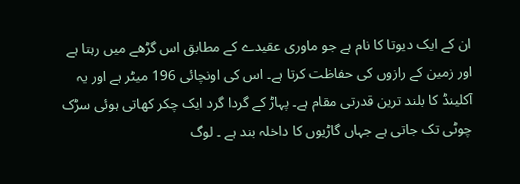ان کے ایک دیوتا کا نام ہے جو ماوری عقیدے کے مطابق اس گڑھے میں رہتا ہے اور زمین کے رازوں کی حفاظت کرتا ہے۔ اس کی اونچائی 196 میٹر ہے اور یہ آکلینڈ کا بلند ترین قدرتی مقام ہے۔ پہاڑ کے گردا گرد ایک چکر کھاتی ہوئی سڑک چوٹی تک جاتی ہے جہاں گاڑیوں کا داخلہ بند ہے ۔ لوگ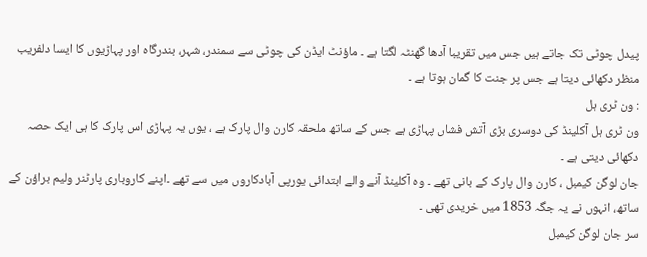پیدل چوٹی تک جاتے ہیں جس میں تقریبا آدھا گھنٹہ لگتا ہے ۔ ماؤنٹ ایڈن کی چوٹی سے سمندر، شہر، بندرگاہ اور پہاڑیوں کا ایسا دلفریب منظر دکھائی دیتا ہے جس پر جنت کا گمان ہوتا ہے ۔
: ون ٹری ہل
ون ٹری ہل آکلینڈ کی دوسری بڑی آتش فشاں پہاڑی ہے جس کے ساتھ ملحقہ کارن وال پارک ہے ، یوں یہ پہاڑی اس پارک کا ہی ایک حصہ دکھائی دیتی ہے ۔
جان لوگن کیمبل ، کارن وال پارک کے بانی تھے ۔ وہ آکلینڈ آنے والے ابتدائی یورپی آبادکاروں میں سے تھے ۔اپنے کاروباری پارٹنر ولیم براؤن کے ساتھ، انہوں نے یہ جگہ 1853 میں خریدی تھی ۔
سر جان لوگن کیمبل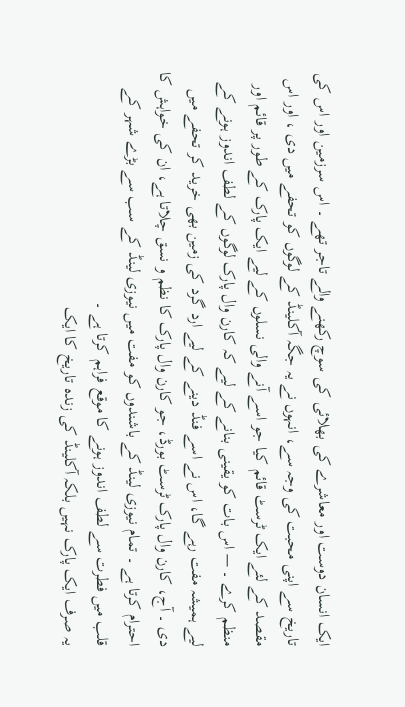ایک انسان دوست اور معاشرے کی بھلائی کی سوچ رکھنے والے تاجر تھے ۔ اس سرزمین اور اس کی تاریخ سے اپنی محبت کی وجہ سے، انہوں نے یہ جگہ آکلینڈ کے لوگوں کو تحفے میں دی ، اور اس مقصد کے لئے ایک ٹرسٹ قائم کیا جو اسے آنے والی نسلوں کے لیے ایک پارک کے طور پر قائم اور منظم کرے ۔ — اس بات کو یقینی بنانے کے لیے کہ کارن وال پارک لوگوں کے لطف اندوز ہونے کے لیے ہمیشہ مفت رہے گا، اس نے اسے فنڈ دینے کے لیے ارد گرد کی زمین بھی خرید کر تحفے میں دی ۔ آج، کارن وال پارک ٹرسٹ بورڈ، جو کارن وال پارک کا نظم و نسق چلاتا ہے، ان کی خواہش کا احترام کرتا ہے ۔ تمام نیوزی لینڈ کے باشندوں کو مفت میں نیوزی لینڈ کے سب سے بڑے شہر کے قلب میں فطرت سے لطف اندوز ہونے کا موقع فراہم کرتا ہے ۔
یہ صرف ایک پارک نہیں بلکہ آکلینڈ کی زندہ تاریخ کا ایک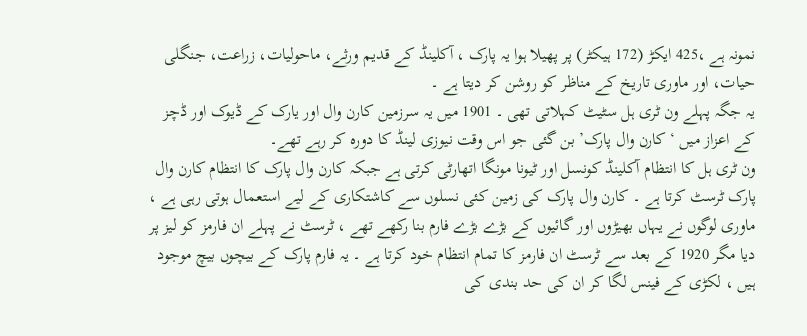نمونہ ہے ،425 ایکڑ (172 ہیکٹر) پر پھیلا ہوا یہ پارک ، آکلینڈ کے قدیم ورثے، ماحولیات، زراعت، جنگلی حیات، اور ماوری تاریخ کے مناظر کو روشن کر دیتا ہے ۔
یہ جگہ پہلے ون ٹری ہل سٹیٹ کہلاتی تھی ۔ 1901 میں یہ سرزمین کارن وال اور یارک کے ڈیوک اور ڈچز کے اعزاز میں ‘کارن وال پارک’ بن گئی جو اس وقت نیوزی لینڈ کا دورہ کر رہے تھے۔
ون ٹری ہل کا انتظام آکلینڈ کونسل اور ٹیونا مونگا اتھارٹی کرتی ہے جبکہ کارن وال پارک کا انتظام کارن وال پارک ٹرسٹ کرتا ہے ۔ کارن وال پارک کی زمین کئی نسلوں سے کاشتکاری کے لیے استعمال ہوتی رہی ہے ، ماوری لوگوں نے یہاں بھیڑوں اور گائیوں کے بڑے بڑے فارم بنا رکھے تھے ، ٹرسٹ نے پہلے ان فارمز کو لیز پر دیا مگر 1920 کے بعد سے ٹرسٹ ان فارمز کا تمام انتظام خود کرتا ہے ۔ یہ فارم پارک کے بیچوں بیچ موجود ہیں ، لکڑی کے فینس لگا کر ان کی حد بندی کی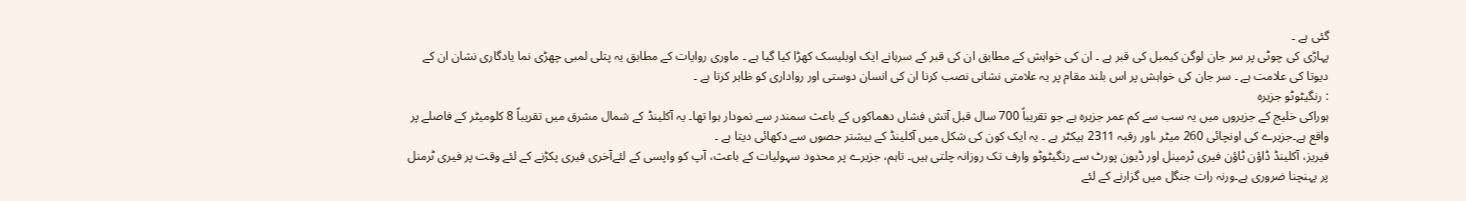گئی ہے ۔
پہاڑی کی چوٹی پر سر جان لوگن کیمبل کی قبر ہے ۔ ان کی خواہش کے مطابق ان کی قبر کے سرہانے ایک اوبلیسک کھڑا کیا گیا ہے ۔ ماوری روایات کے مطابق یہ پتلی لمبی چھڑی نما یادگاری نشان ان کے دیوتا کی علامت ہے ۔ سر جان کی خواہش پر اس بلند مقام پر یہ علامتی نشانی نصب کرنا ان کی انسان دوستی اور رواداری کو ظاہر کرتا ہے ۔
: رنگیٹوٹو جزیرہ
ہوراکی خلیج کے جزیروں میں یہ سب سے کم عمر جزیرہ ہے جو تقریباً 700 سال قبل آتش فشاں دھماکوں کے باعث سمندر سے نمودار ہوا تھا۔ یہ آکلینڈ کے شمال مشرق میں تقریباً 8 کلومیٹر کے فاصلے پر واقع ہے۔جزیرے کی اونچائی 260 میٹر ،اور رقبہ 2311 ہیکٹر ہے ۔ یہ ایک کون کی شکل میں آکلینڈ کے بیشتر حصوں سے دکھائی دیتا ہے ۔
فیریز، آکلینڈ ڈاؤن ٹاؤن فیری ٹرمینل اور ڈیون پورٹ سے رنگیٹوٹو وارف تک روزانہ چلتی ہیں۔ تاہم، جزیرے پر محدود سہولیات کے باعث، آپ کو واپسی کے لئےآخری فیری پکڑنے کے لئے وقت پر فیری ٹرمنل پر پہنچنا ضروری ہے۔ورنہ رات جنگل میں گزارنے کے لئے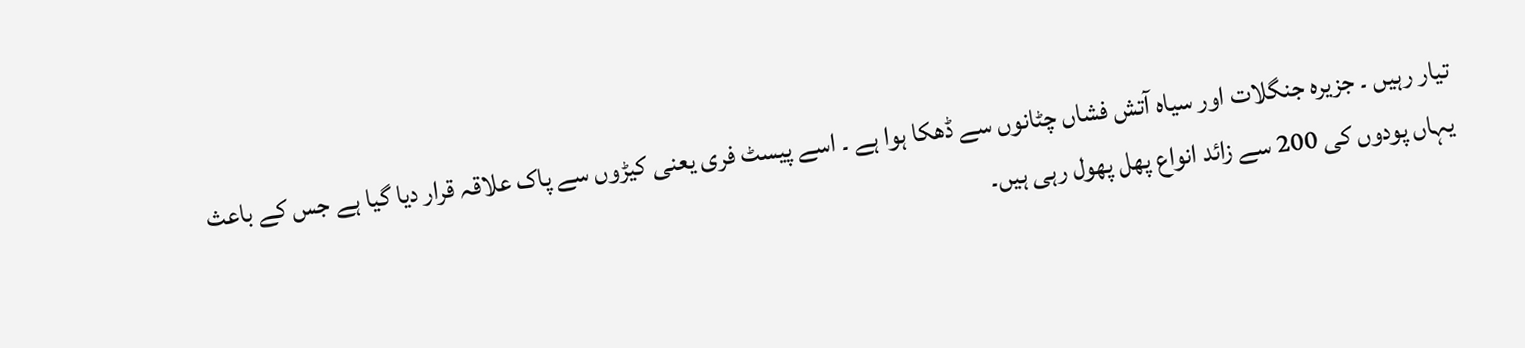تیار رہیں ۔ جزیرہ جنگلات اور سیاہ آتش فشاں چٹانوں سے ڈھکا ہوا ہے ۔ اسے پیسٹ فری یعنی کیڑوں سے پاک علاقہ قرار دیا گیا ہے جس کے باعث یہاں پودوں کی 200 سے زائد انواع پھل پھول رہی ہیں۔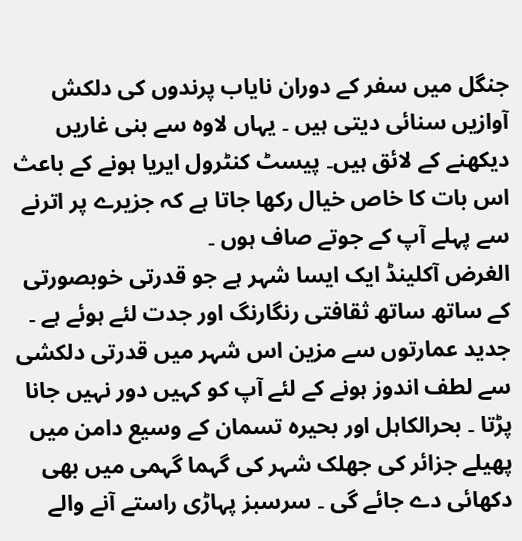جنگل میں سفر کے دوران نایاب پرندوں کی دلکش آوازیں سنائی دیتی ہیں ۔ یہاں لاوہ سے بنی غاریں دیکھنے کے لائق ہیں۔ پیسٹ کنٹرول ایریا ہونے کے باعث اس بات کا خاص خیال رکھا جاتا ہے کہ جزیرے پر اترنے سے پہلے آپ کے جوتے صاف ہوں ۔
الغرض آکلینڈ ایک ایسا شہر ہے جو قدرتی خوبصورتی کے ساتھ ساتھ ثقافتی رنگارنگ اور جدت لئے ہوئے ہے ۔ جدید عمارتوں سے مزین اس شہر میں قدرتی دلکشی سے لطف اندوز ہونے کے لئے آپ کو کہیں دور نہیں جانا پڑتا ۔ بحرالکاہل اور بحیرہ تسمان کے وسیع دامن میں پھیلے جزائر کی جھلک شہر کی گہما گہمی میں بھی دکھائی دے جائے گی ۔ سرسبز پہاڑی راستے آنے والے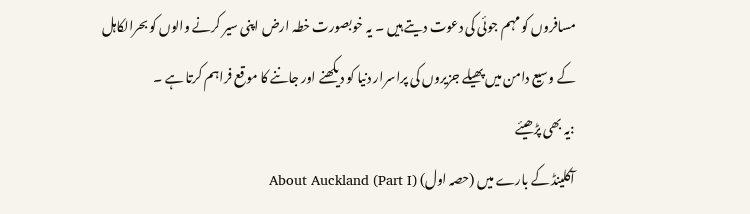مسافروں کو مہم جوئی کی دعوت دیتے ہیں ۔ یہ خوبصورت خطہ ارض اپنی سیر کرنے والوں کو بحرالکاہل کے وسیع دامن میں پھیلے جزیروں کی پراسرار دنیا کو دیکھنے اور جاننے کا موقع فراہم کرتا ہے ۔
:یہ بھی پڑھیئے
آکلینڈ کے بارے میں (حصہ اول) About Auckland (Part I)